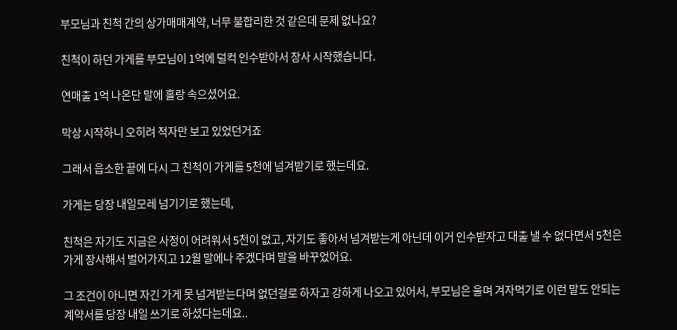부모님과 친척 간의 상가매매계약, 너무 불합리한 것 같은데 문제 없나요?

친척이 하던 가게를 부모님이 1억에 덜컥 인수받아서 장사 시작했습니다.

연매출 1억 나온단 말에 홀랑 속으셨어요.

막상 시작하니 오히려 적자만 보고 있었던거죠

그래서 읍소한 끝에 다시 그 친척이 가게를 5천에 넘겨받기로 했는데요.

가게는 당장 내일모레 넘기기로 했는데,

친척은 자기도 지금은 사정이 어려워서 5천이 없고, 자기도 좋아서 넘겨받는게 아닌데 이거 인수받자고 대출 낼 수 없다면서 5천은 가게 장사해서 벌어가지고 12월 말에나 주겠다며 말을 바꾸었어요.

그 조건이 아니면 자긴 가게 못 넘겨받는다며 없던걸로 하자고 강하게 나오고 있어서, 부모님은 울며 겨자먹기로 이런 말도 안되는 계약서를 당장 내일 쓰기로 하셨다는데요..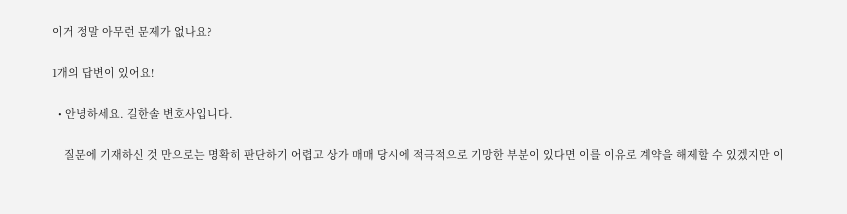이거 정말 아무런 문제가 없나요?

1개의 답변이 있어요!

  • 안녕하세요. 길한솔 변호사입니다.

    질문에 기재하신 것 만으로는 명확히 판단하기 어렵고 상가 매매 당시에 적극적으로 기망한 부분이 있다면 이를 이유로 계약을 해제할 수 있겠지만 이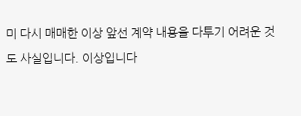미 다시 매매한 이상 앞선 계약 내용을 다투기 어려운 것도 사실입니다. 이상입니다